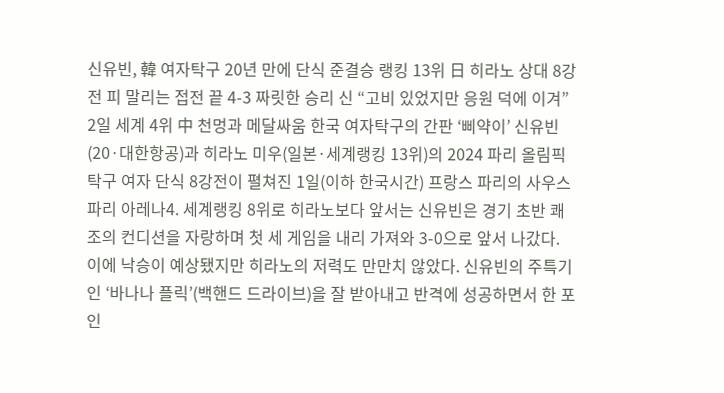신유빈, 韓 여자탁구 20년 만에 단식 준결승 랭킹 13위 日 히라노 상대 8강전 피 말리는 접전 끝 4-3 짜릿한 승리 신 “고비 있었지만 응원 덕에 이겨” 2일 세계 4위 中 천멍과 메달싸움 한국 여자탁구의 간판 ‘삐약이’ 신유빈(20·대한항공)과 히라노 미우(일본·세계랭킹 13위)의 2024 파리 올림픽 탁구 여자 단식 8강전이 펼쳐진 1일(이하 한국시간) 프랑스 파리의 사우스 파리 아레나4. 세계랭킹 8위로 히라노보다 앞서는 신유빈은 경기 초반 쾌조의 컨디션을 자랑하며 첫 세 게임을 내리 가져와 3-0으로 앞서 나갔다.
이에 낙승이 예상됐지만 히라노의 저력도 만만치 않았다. 신유빈의 주특기인 ‘바나나 플릭’(백핸드 드라이브)을 잘 받아내고 반격에 성공하면서 한 포인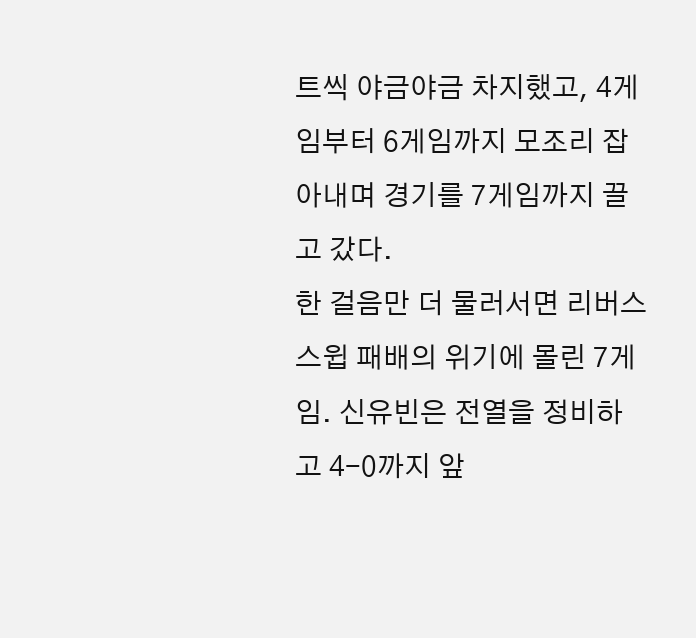트씩 야금야금 차지했고, 4게임부터 6게임까지 모조리 잡아내며 경기를 7게임까지 끌고 갔다.
한 걸음만 더 물러서면 리버스 스윕 패배의 위기에 몰린 7게임. 신유빈은 전열을 정비하고 4-0까지 앞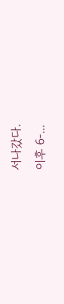서나갔다.
이후 6-...